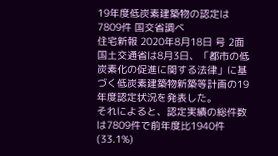19年度低炭素建築物の認定は7809件 国交省調べ
住宅新報 2020年8月18日 号 2面
国土交通省は8月3日、「都市の低炭素化の促進に関する法律」に基づく低炭素建築物新築等計画の19年度認定状況を発表した。
それによると、認定実績の総件数は7809件で前年度比1940件(33.1%)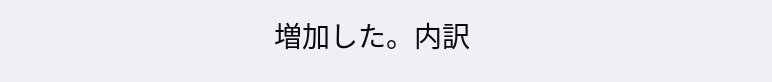増加した。内訳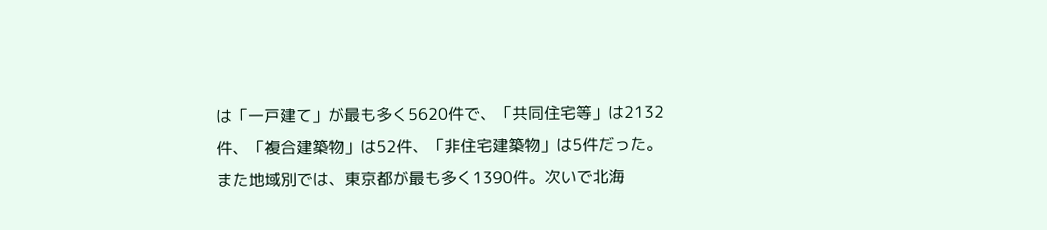は「一戸建て」が最も多く5620件で、「共同住宅等」は2132件、「複合建築物」は52件、「非住宅建築物」は5件だった。
また地域別では、東京都が最も多く1390件。次いで北海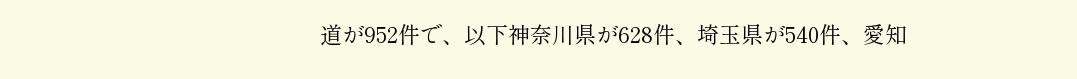道が952件で、以下神奈川県が628件、埼玉県が540件、愛知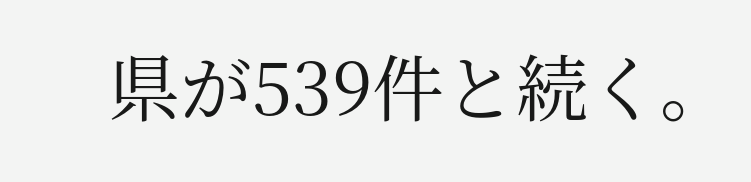県が539件と続く。